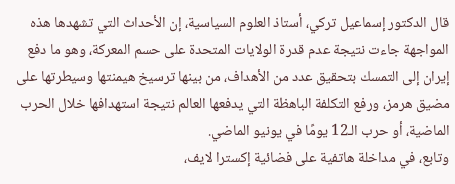قال الدكتور إسماعيل تركي، أستاذ العلوم السياسية، إن الأحداث التي تشهدها هذه المواجهة جاءت نتيجة عدم قدرة الولايات المتحدة على حسم المعركة، وهو ما دفع إيران إلى التمسك بتحقيق عدد من الأهداف، من بينها ترسيخ هيمنتها وسيطرتها على مضيق هرمز، ورفع التكلفة الباهظة التي يدفعها العالم نتيجة استهدافها خلال الحرب الماضية، أو حرب الـ12 يومًا في يونيو الماضي.
وتابع، في مداخلة هاتفية على فضائية إكسترا لايف،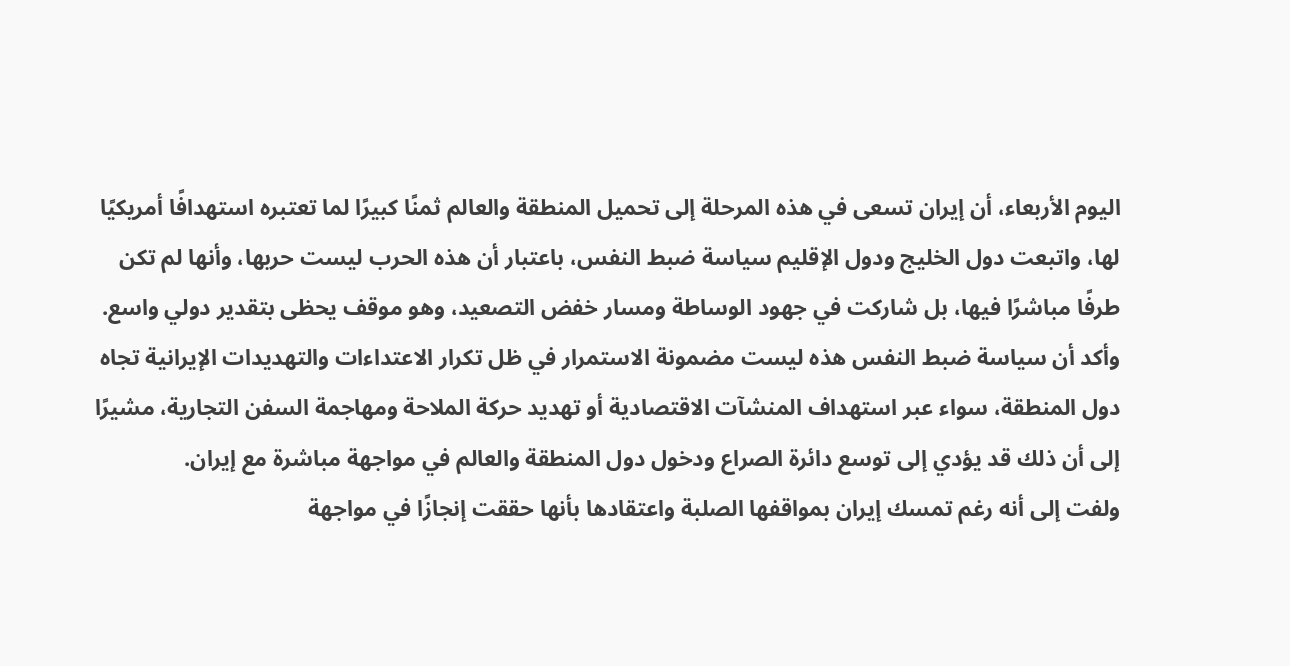اليوم الأربعاء، أن إيران تسعى في هذه المرحلة إلى تحميل المنطقة والعالم ثمنًا كبيرًا لما تعتبره استهدافًا أمريكيًا لها، واتبعت دول الخليج ودول الإقليم سياسة ضبط النفس، باعتبار أن هذه الحرب ليست حربها، وأنها لم تكن طرفًا مباشرًا فيها، بل شاركت في جهود الوساطة ومسار خفض التصعيد، وهو موقف يحظى بتقدير دولي واسع.
وأكد أن سياسة ضبط النفس هذه ليست مضمونة الاستمرار في ظل تكرار الاعتداءات والتهديدات الإيرانية تجاه دول المنطقة، سواء عبر استهداف المنشآت الاقتصادية أو تهديد حركة الملاحة ومهاجمة السفن التجارية، مشيرًا إلى أن ذلك قد يؤدي إلى توسع دائرة الصراع ودخول دول المنطقة والعالم في مواجهة مباشرة مع إيران.
ولفت إلى أنه رغم تمسك إيران بمواقفها الصلبة واعتقادها بأنها حققت إنجازًا في مواجهة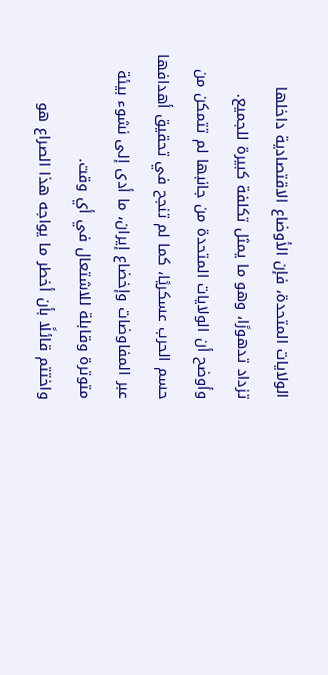الولايات المتحدة، فإن الأوضاع الاقتصادية داخلها تزداد تدهورًا، وهو ما يمثل تكلفة كبيرة للجميع.
وأوضح أن الولايات المتحدة من جانبها لم تتمكن من حسم الحرب عسكريًا، كما لم تنجح في تحقيق أهدافها عبر المفاوضات وإخضاع إيران، ما أدى إلى نشوء بيئة متوترة وقابلة للاشتعال في أي وقت.
واختتم قائلًا بأن أخطر ما يواجه هذا الصراع هو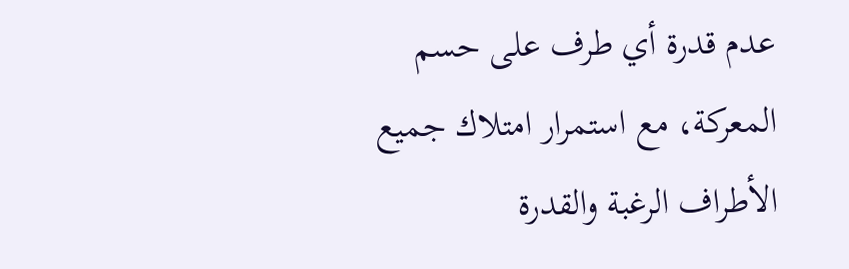عدم قدرة أي طرف على حسم المعركة، مع استمرار امتلاك جميع الأطراف الرغبة والقدرة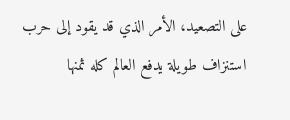على التصعيد، الأمر الذي قد يقود إلى حرب استنزاف طويلة يدفع العالم كله ثمنها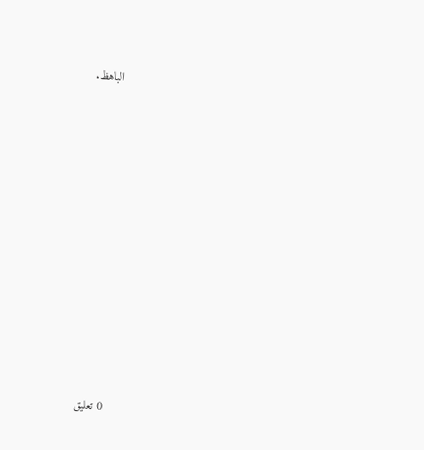الباهظ.














0 تعليق